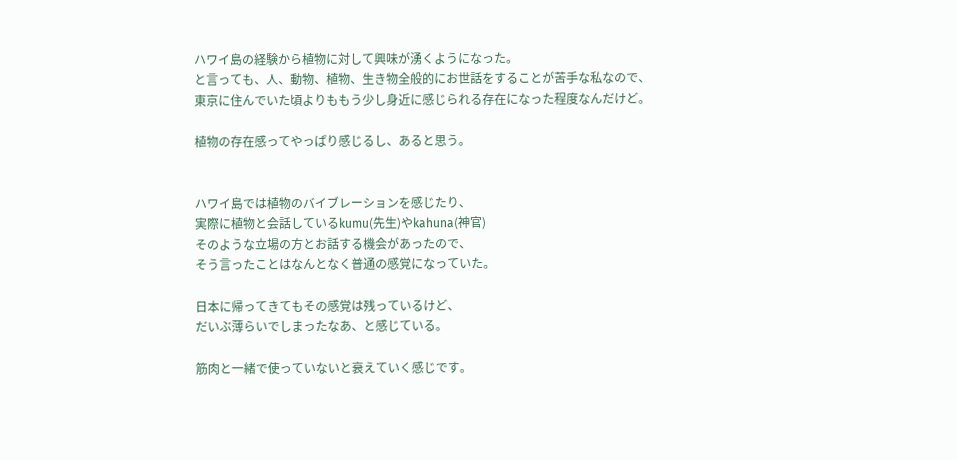ハワイ島の経験から植物に対して興味が湧くようになった。
と言っても、人、動物、植物、生き物全般的にお世話をすることが苦手な私なので、
東京に住んでいた頃よりももう少し身近に感じられる存在になった程度なんだけど。

植物の存在感ってやっぱり感じるし、あると思う。


ハワイ島では植物のバイブレーションを感じたり、
実際に植物と会話しているkumu(先生)やkahuna(神官)
そのような立場の方とお話する機会があったので、
そう言ったことはなんとなく普通の感覚になっていた。

日本に帰ってきてもその感覚は残っているけど、
だいぶ薄らいでしまったなあ、と感じている。

筋肉と一緒で使っていないと衰えていく感じです。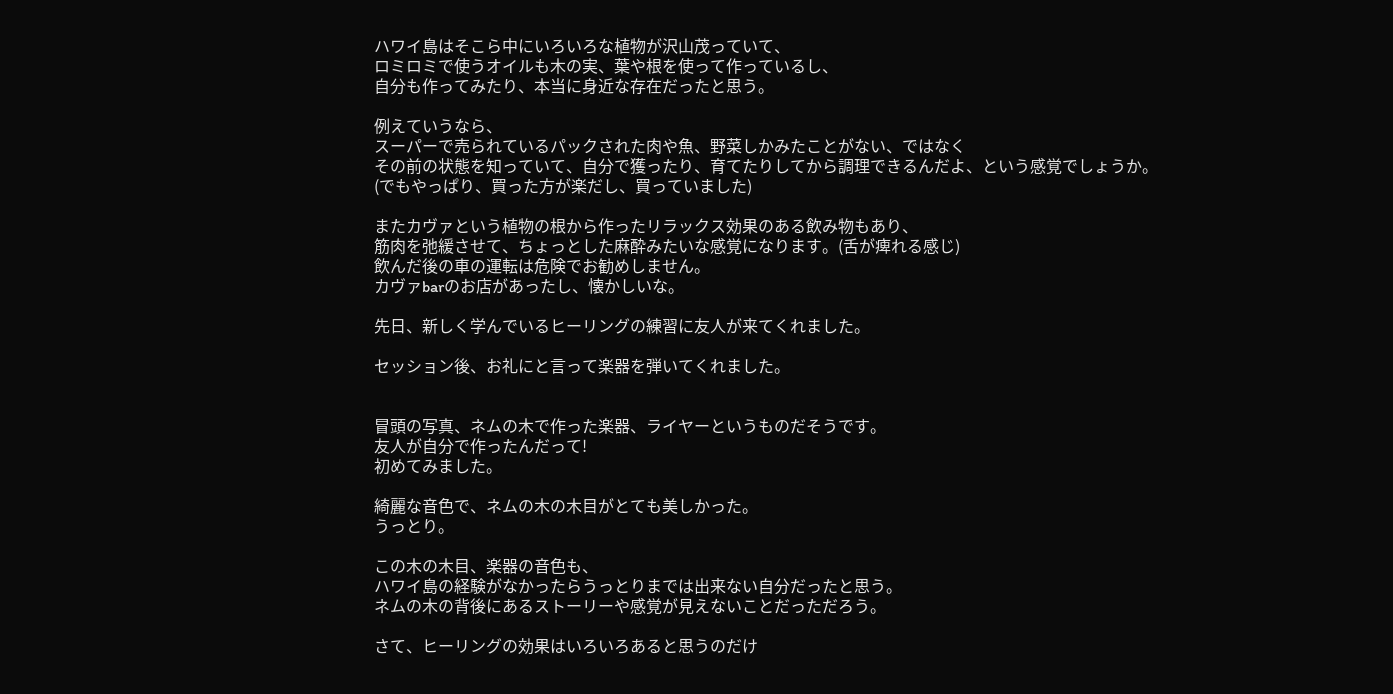ハワイ島はそこら中にいろいろな植物が沢山茂っていて、
ロミロミで使うオイルも木の実、葉や根を使って作っているし、
自分も作ってみたり、本当に身近な存在だったと思う。

例えていうなら、
スーパーで売られているパックされた肉や魚、野菜しかみたことがない、ではなく
その前の状態を知っていて、自分で獲ったり、育てたりしてから調理できるんだよ、という感覚でしょうか。
(でもやっぱり、買った方が楽だし、買っていました)

またカヴァという植物の根から作ったリラックス効果のある飲み物もあり、
筋肉を弛緩させて、ちょっとした麻酔みたいな感覚になります。(舌が痺れる感じ)
飲んだ後の車の運転は危険でお勧めしません。
カヴァbarのお店があったし、懐かしいな。

先日、新しく学んでいるヒーリングの練習に友人が来てくれました。

セッション後、お礼にと言って楽器を弾いてくれました。


冒頭の写真、ネムの木で作った楽器、ライヤーというものだそうです。
友人が自分で作ったんだって!
初めてみました。

綺麗な音色で、ネムの木の木目がとても美しかった。
うっとり。

この木の木目、楽器の音色も、
ハワイ島の経験がなかったらうっとりまでは出来ない自分だったと思う。
ネムの木の背後にあるストーリーや感覚が見えないことだっただろう。

さて、ヒーリングの効果はいろいろあると思うのだけ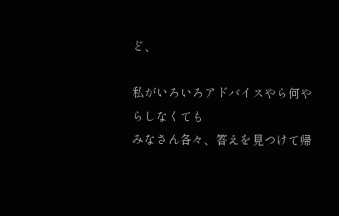ど、

私がいろいろアドバイスやら何やらしなくても
みなさん各々、答えを見つけて帰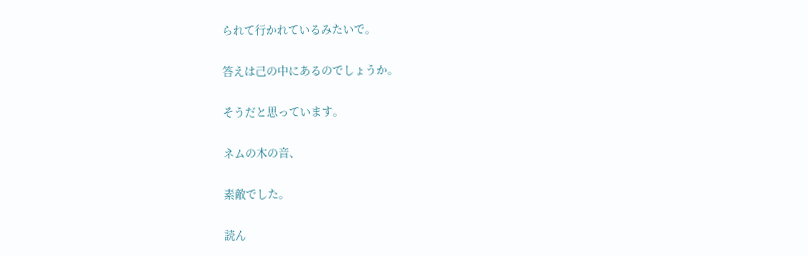られて行かれているみたいで。

答えは己の中にあるのでしょうか。

そうだと思っています。

ネムの木の音、

素敵でした。

読ん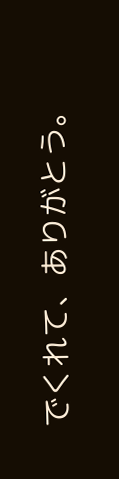でくれて、ありがとう。